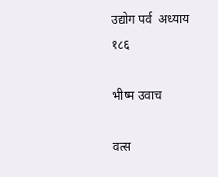उद्योग पर्व  अध्याय १८६

भीष्म उवाच

वत्स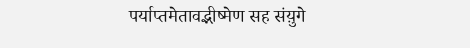पर्याप्तमेतावद्भीष्मेण सह संय़ुगे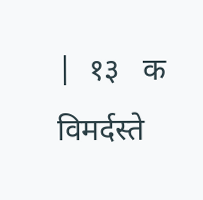|  १३   क
विमर्दस्ते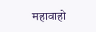महावाहो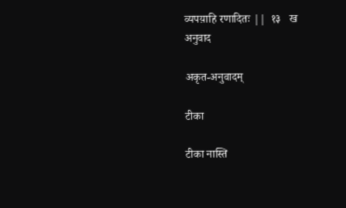व्यपय़ाहि रणादितः ||  १३   ख
अनुवाद

अकृत-अनुवादम्

टीका

टीका नास्ति